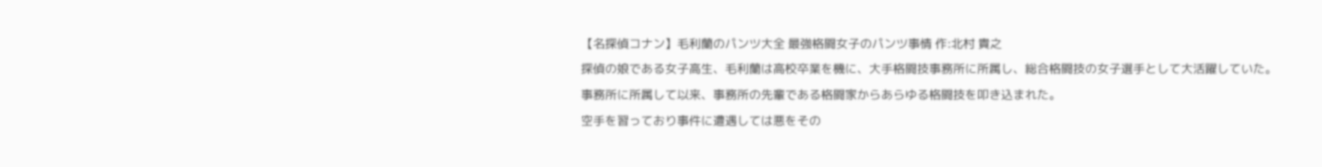【名探偵コナン】毛利蘭のパンツ大全 最強格闘女子のパンツ事情 作:北村 貴之
探偵の娘である女子高生、毛利蘭は高校卒業を機に、大手格闘技事務所に所属し、総合格闘技の女子選手として大活躍していた。
事務所に所属して以来、事務所の先輩である格闘家からあらゆる格闘技を叩き込まれた。
空手を習っており事件に遭遇しては悪をその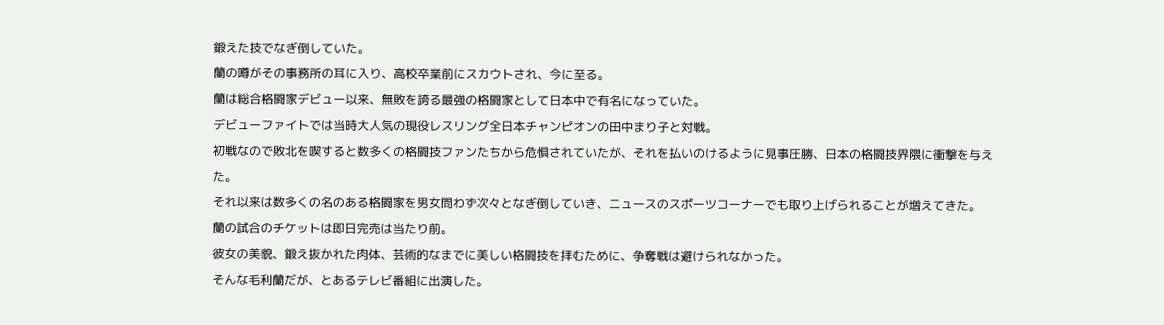鍛えた技でなぎ倒していた。
蘭の噂がその事務所の耳に入り、高校卒業前にスカウトされ、今に至る。
蘭は総合格闘家デビュー以来、無敗を誇る最強の格闘家として日本中で有名になっていた。
デビューファイトでは当時大人気の現役レスリング全日本チャンピオンの田中まり子と対戦。
初戦なので敗北を喫すると数多くの格闘技ファンたちから危惧されていたが、それを払いのけるように見事圧勝、日本の格闘技界隈に衝撃を与えた。
それ以来は数多くの名のある格闘家を男女問わず次々となぎ倒していき、ニュースのスポーツコーナーでも取り上げられることが増えてきた。
蘭の試合のチケットは即日完売は当たり前。
彼女の美貌、鍛え抜かれた肉体、芸術的なまでに美しい格闘技を拝むために、争奪戦は避けられなかった。
そんな毛利蘭だが、とあるテレビ番組に出演した。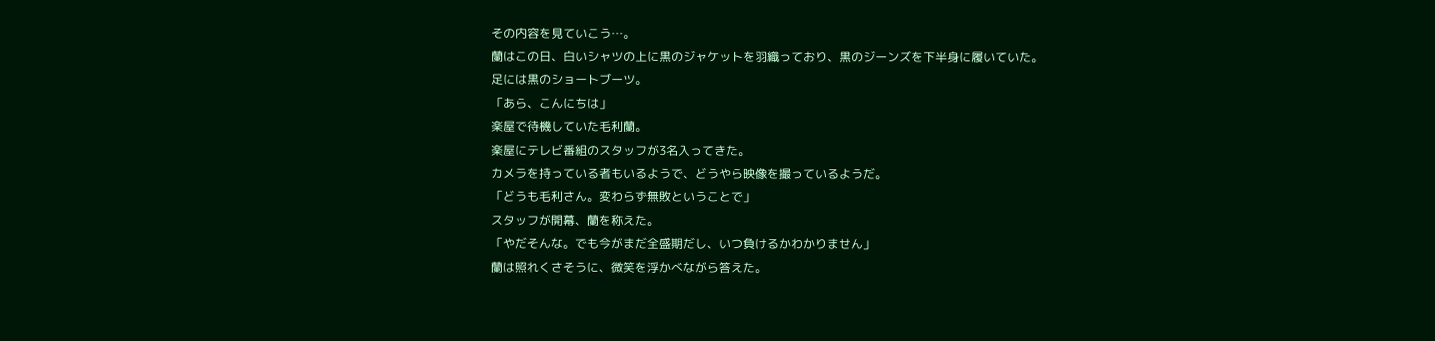その内容を見ていこう…。
蘭はこの日、白いシャツの上に黒のジャケットを羽織っており、黒のジーンズを下半身に履いていた。
足には黒のショートブーツ。
「あら、こんにちは」
楽屋で待機していた毛利蘭。
楽屋にテレビ番組のスタッフが3名入ってきた。
カメラを持っている者もいるようで、どうやら映像を撮っているようだ。
「どうも毛利さん。変わらず無敗ということで」
スタッフが開幕、蘭を称えた。
「やだそんな。でも今がまだ全盛期だし、いつ負けるかわかりません」
蘭は照れくさそうに、微笑を浮かべながら答えた。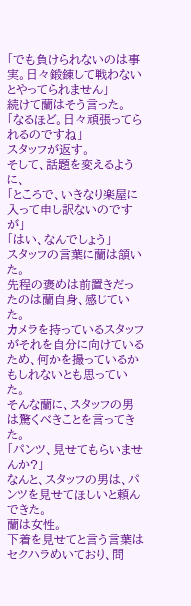「でも負けられないのは事実。日々鍛錬して戦わないとやってられません」
続けて蘭はそう言った。
「なるほど。日々頑張ってられるのですね」
スタッフが返す。
そして、話題を変えるように、
「ところで、いきなり楽屋に入って申し訳ないのですが」
「はい、なんでしょう」
スタッフの言葉に蘭は頷いた。
先程の褒めは前置きだったのは蘭自身、感じていた。
カメラを持っているスタッフがそれを自分に向けているため、何かを撮っているかもしれないとも思っていた。
そんな蘭に、スタッフの男は驚くべきことを言ってきた。
「パンツ、見せてもらいませんか?」
なんと、スタッフの男は、パンツを見せてほしいと頼んできた。
蘭は女性。
下着を見せてと言う言葉はセクハラめいており、問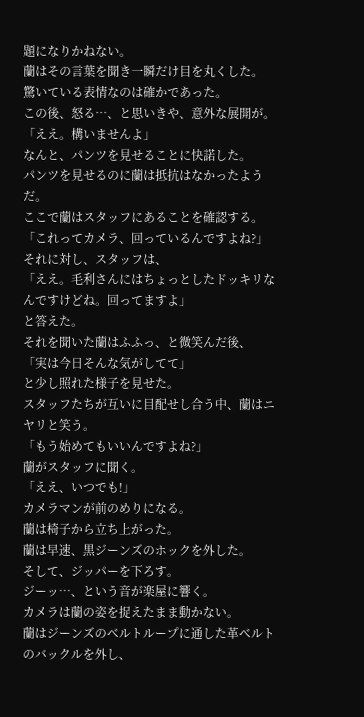題になりかねない。
蘭はその言葉を聞き一瞬だけ目を丸くした。
驚いている表情なのは確かであった。
この後、怒る…、と思いきや、意外な展開が。
「ええ。構いませんよ」
なんと、パンツを見せることに快諾した。
パンツを見せるのに蘭は抵抗はなかったようだ。
ここで蘭はスタッフにあることを確認する。
「これってカメラ、回っているんですよね?」
それに対し、スタッフは、
「ええ。毛利さんにはちょっとしたドッキリなんですけどね。回ってますよ」
と答えた。
それを聞いた蘭はふふっ、と微笑んだ後、
「実は今日そんな気がしてて」
と少し照れた様子を見せた。
スタッフたちが互いに目配せし合う中、蘭はニヤリと笑う。
「もう始めてもいいんですよね?」
蘭がスタッフに聞く。
「ええ、いつでも!」
カメラマンが前のめりになる。
蘭は椅子から立ち上がった。
蘭は早速、黒ジーンズのホックを外した。
そして、ジッパーを下ろす。
ジーッ…、という音が楽屋に響く。
カメラは蘭の姿を捉えたまま動かない。
蘭はジーンズのベルトループに通した革ベルトのバックルを外し、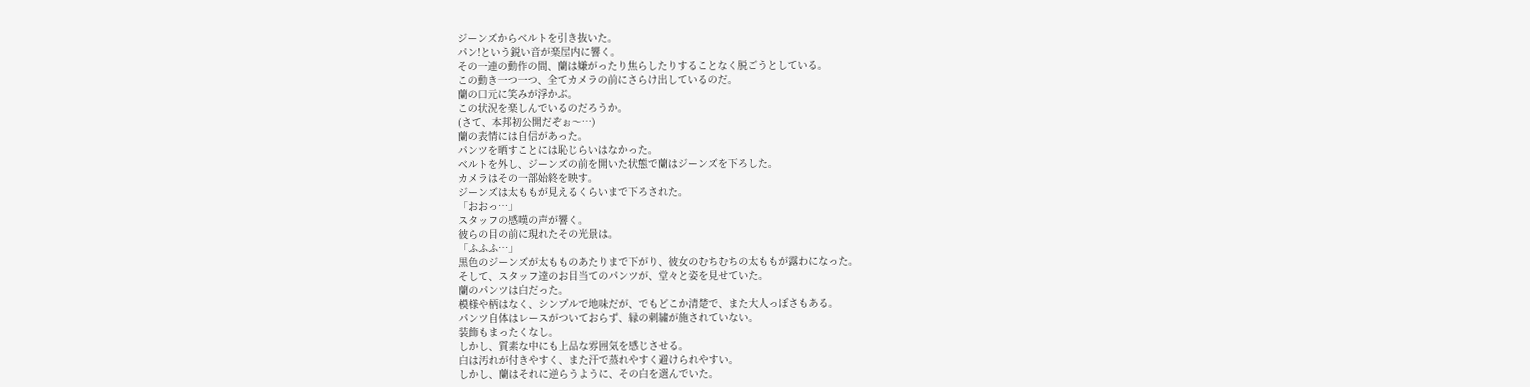ジーンズからベルトを引き抜いた。
パン!という鋭い音が楽屋内に響く。
その一連の動作の間、蘭は嫌がったり焦らしたりすることなく脱ごうとしている。
この動き一つ一つ、全てカメラの前にさらけ出しているのだ。
蘭の口元に笑みが浮かぶ。
この状況を楽しんでいるのだろうか。
(さて、本邦初公開だぞぉ〜…)
蘭の表情には自信があった。
パンツを晒すことには恥じらいはなかった。
ベルトを外し、ジーンズの前を開いた状態で蘭はジーンズを下ろした。
カメラはその一部始終を映す。
ジーンズは太ももが見えるくらいまで下ろされた。
「おおっ…」
スタッフの感嘆の声が響く。
彼らの目の前に現れたその光景は。
「ふふふ…」
黒色のジーンズが太もものあたりまで下がり、彼女のむちむちの太ももが露わになった。
そして、スタッフ達のお目当てのパンツが、堂々と姿を見せていた。
蘭のパンツは白だった。
模様や柄はなく、シンプルで地味だが、でもどこか清楚で、また大人っぽさもある。
パンツ自体はレースがついておらず、縁の刺繍が施されていない。
装飾もまったくなし。
しかし、質素な中にも上品な雰囲気を感じさせる。
白は汚れが付きやすく、また汗で蒸れやすく避けられやすい。
しかし、蘭はそれに逆らうように、その白を選んでいた。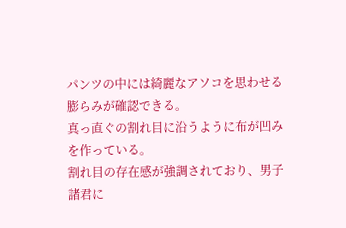パンツの中には綺麗なアソコを思わせる膨らみが確認できる。
真っ直ぐの割れ目に沿うように布が凹みを作っている。
割れ目の存在感が強調されており、男子諸君に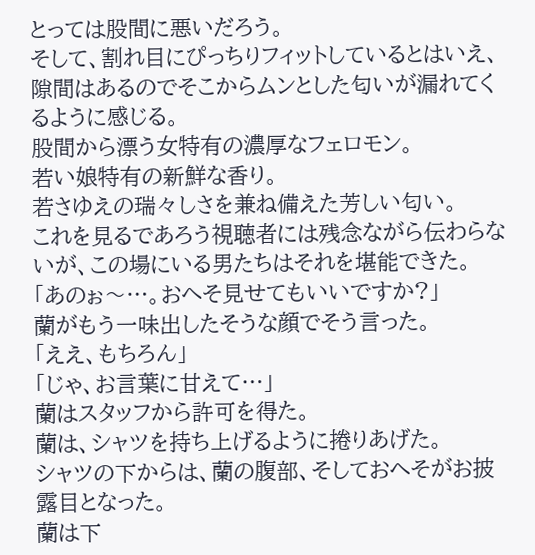とっては股間に悪いだろう。
そして、割れ目にぴっちりフィットしているとはいえ、隙間はあるのでそこからムンとした匂いが漏れてくるように感じる。
股間から漂う女特有の濃厚なフェロモン。
若い娘特有の新鮮な香り。
若さゆえの瑞々しさを兼ね備えた芳しい匂い。
これを見るであろう視聴者には残念ながら伝わらないが、この場にいる男たちはそれを堪能できた。
「あのぉ〜…。おへそ見せてもいいですか?」
蘭がもう一味出したそうな顔でそう言った。
「ええ、もちろん」
「じゃ、お言葉に甘えて…」
蘭はスタッフから許可を得た。
蘭は、シャツを持ち上げるように捲りあげた。
シャツの下からは、蘭の腹部、そしておへそがお披露目となった。
蘭は下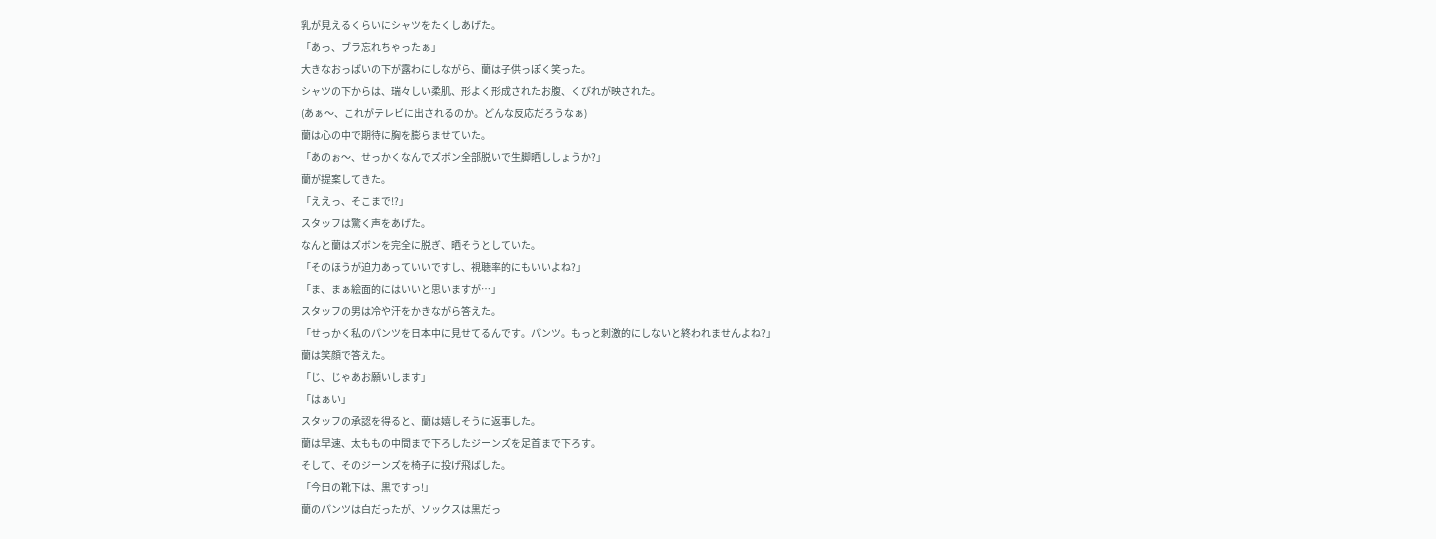乳が見えるくらいにシャツをたくしあげた。
「あっ、ブラ忘れちゃったぁ」
大きなおっぱいの下が露わにしながら、蘭は子供っぽく笑った。
シャツの下からは、瑞々しい柔肌、形よく形成されたお腹、くびれが映された。
(あぁ〜、これがテレビに出されるのか。どんな反応だろうなぁ)
蘭は心の中で期待に胸を膨らませていた。
「あのぉ〜、せっかくなんでズボン全部脱いで生脚晒ししょうか?」
蘭が提案してきた。
「ええっ、そこまで!?」
スタッフは驚く声をあげた。
なんと蘭はズボンを完全に脱ぎ、晒そうとしていた。
「そのほうが迫力あっていいですし、視聴率的にもいいよね?」
「ま、まぁ絵面的にはいいと思いますが…」
スタッフの男は冷や汗をかきながら答えた。
「せっかく私のパンツを日本中に見せてるんです。パンツ。もっと刺激的にしないと終われませんよね?」
蘭は笑顔で答えた。
「じ、じゃあお願いします」
「はぁい」
スタッフの承認を得ると、蘭は嬉しそうに返事した。
蘭は早速、太ももの中間まで下ろしたジーンズを足首まで下ろす。
そして、そのジーンズを椅子に投げ飛ばした。
「今日の靴下は、黒ですっ!」
蘭のパンツは白だったが、ソックスは黒だっ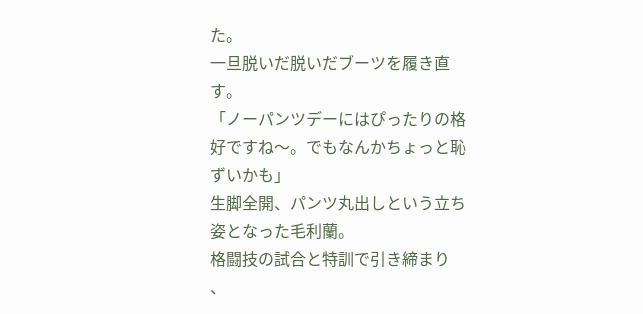た。
一旦脱いだ脱いだブーツを履き直す。
「ノーパンツデーにはぴったりの格好ですね〜。でもなんかちょっと恥ずいかも」
生脚全開、パンツ丸出しという立ち姿となった毛利蘭。
格闘技の試合と特訓で引き締まり
、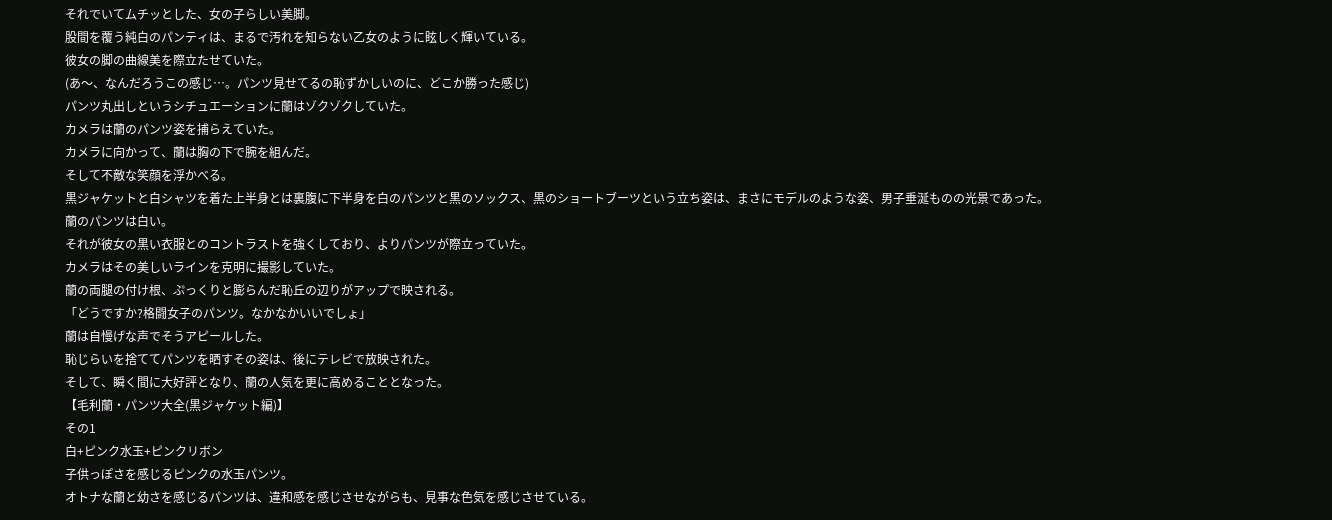それでいてムチッとした、女の子らしい美脚。
股間を覆う純白のパンティは、まるで汚れを知らない乙女のように眩しく輝いている。
彼女の脚の曲線美を際立たせていた。
(あ〜、なんだろうこの感じ…。パンツ見せてるの恥ずかしいのに、どこか勝った感じ)
パンツ丸出しというシチュエーションに蘭はゾクゾクしていた。
カメラは蘭のパンツ姿を捕らえていた。
カメラに向かって、蘭は胸の下で腕を組んだ。
そして不敵な笑顔を浮かべる。
黒ジャケットと白シャツを着た上半身とは裏腹に下半身を白のパンツと黒のソックス、黒のショートブーツという立ち姿は、まさにモデルのような姿、男子垂涎ものの光景であった。
蘭のパンツは白い。
それが彼女の黒い衣服とのコントラストを強くしており、よりパンツが際立っていた。
カメラはその美しいラインを克明に撮影していた。
蘭の両腿の付け根、ぷっくりと膨らんだ恥丘の辺りがアップで映される。
「どうですか?格闘女子のパンツ。なかなかいいでしょ」
蘭は自慢げな声でそうアピールした。
恥じらいを捨ててパンツを晒すその姿は、後にテレビで放映された。
そして、瞬く間に大好評となり、蘭の人気を更に高めることとなった。
【毛利蘭・パンツ大全(黒ジャケット編)】
その1
白+ピンク水玉+ピンクリボン
子供っぽさを感じるピンクの水玉パンツ。
オトナな蘭と幼さを感じるパンツは、違和感を感じさせながらも、見事な色気を感じさせている。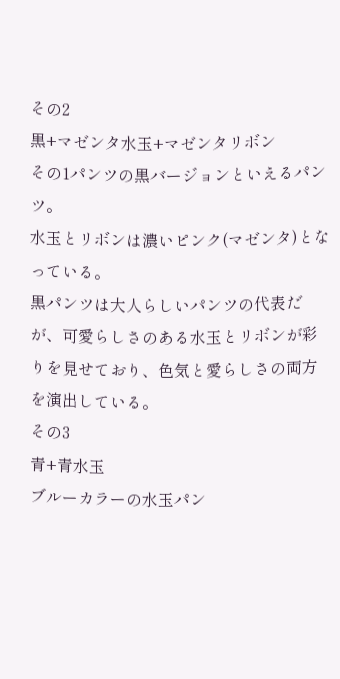その2
黒+マゼンタ水玉+マゼンタリボン
その1パンツの黒バージョンといえるパンツ。
水玉とリボンは濃いピンク(マゼンタ)となっている。
黒パンツは大人らしいパンツの代表だが、可愛らしさのある水玉とリボンが彩りを見せており、色気と愛らしさの両方を演出している。
その3
青+青水玉
ブルーカラーの水玉パン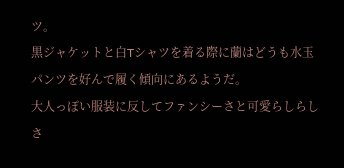ツ。
黒ジャケットと白Tシャツを着る際に蘭はどうも水玉パンツを好んで履く傾向にあるようだ。
大人っぽい服装に反してファンシーさと可愛らしらしさ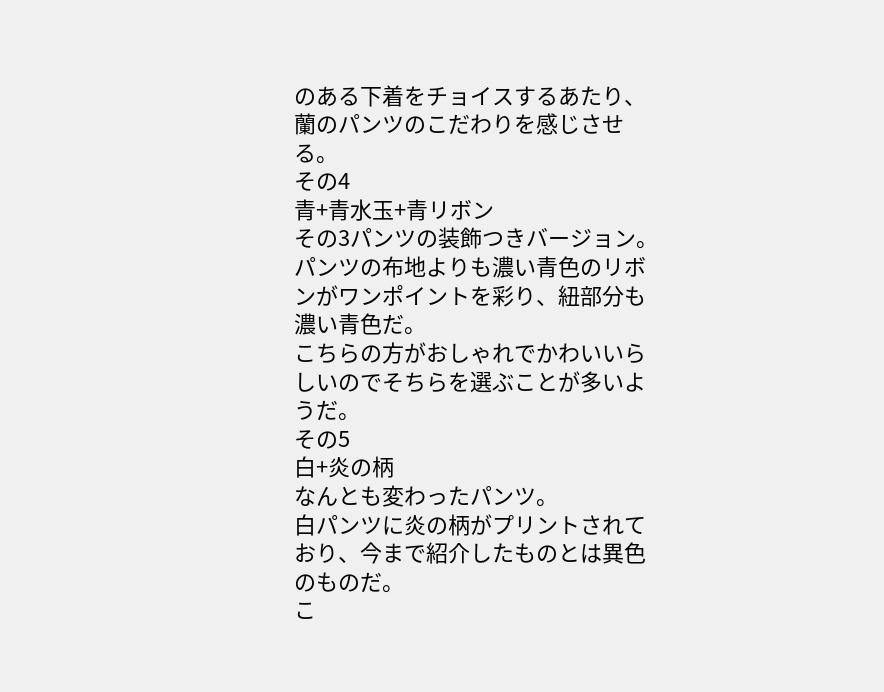のある下着をチョイスするあたり、蘭のパンツのこだわりを感じさせる。
その4
青+青水玉+青リボン
その3パンツの装飾つきバージョン。
パンツの布地よりも濃い青色のリボンがワンポイントを彩り、紐部分も濃い青色だ。
こちらの方がおしゃれでかわいいらしいのでそちらを選ぶことが多いようだ。
その5
白+炎の柄
なんとも変わったパンツ。
白パンツに炎の柄がプリントされており、今まで紹介したものとは異色のものだ。
こ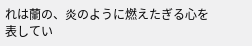れは蘭の、炎のように燃えたぎる心を表してい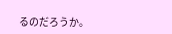るのだろうか。